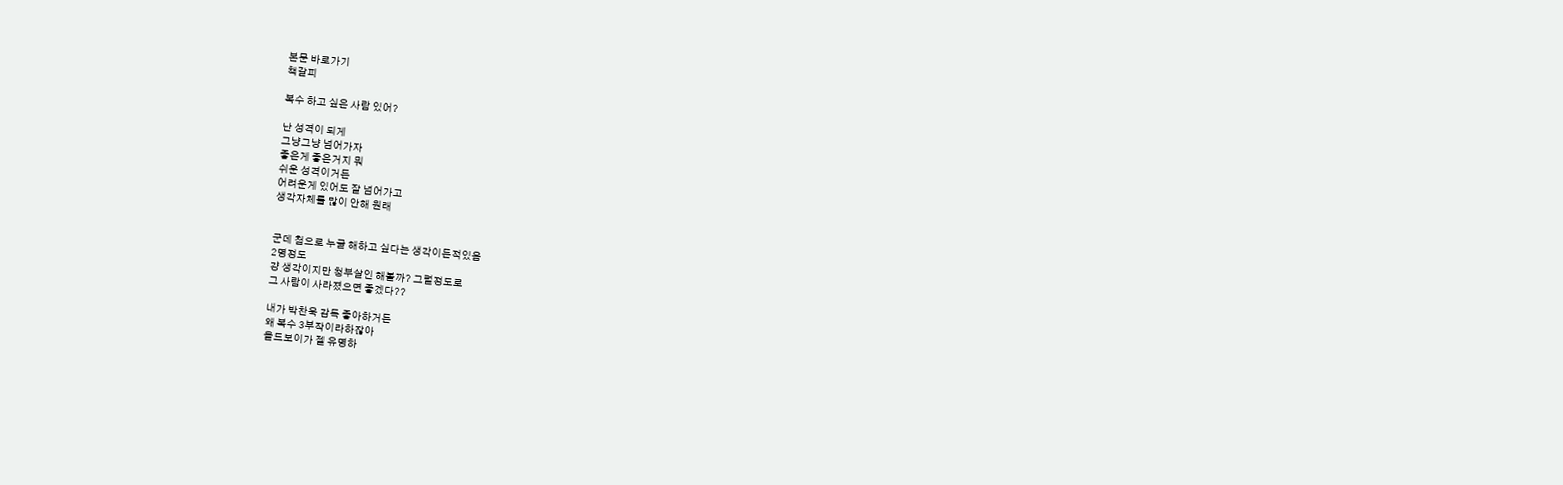본문 바로가기
책갈피

복수 하고 싶은 사람 있어?

난 성격이 되게
그냥그냥 넘어가자
좋은게 좋은거지 뭐
쉬운 성격이거든
어려운게 있어도 잘 넘어가고
생각자체를 많이 안해 원래


군데 첨으로 누굴 해하고 싶다는 생각이든적있음
2명정도
걍 생각이지만 청부살인 해볼까? 그럴정도로
그 사람이 사라졌으면 좋겠다??

내가 박찬욱 감독 좋아하거든
왜 복수 3부작이라하잖아
올드보이가 젤 유명하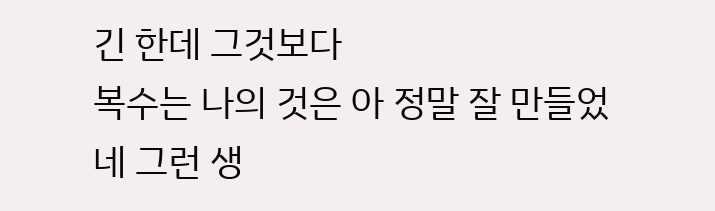긴 한데 그것보다
복수는 나의 것은 아 정말 잘 만들었네 그런 생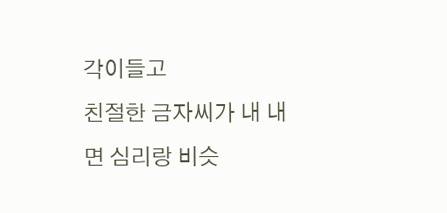각이들고
친절한 금자씨가 내 내면 심리랑 비슷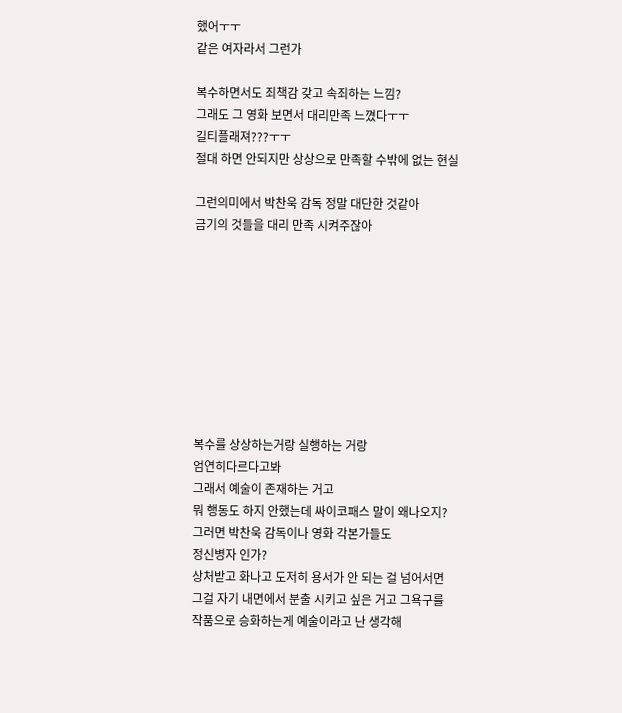했어ㅜㅜ
같은 여자라서 그런가

복수하면서도 죄책감 갖고 속죄하는 느낌?
그래도 그 영화 보면서 대리만족 느꼈다ㅜㅜ
길티플래져???ㅜㅜ
절대 하면 안되지만 상상으로 만족할 수밖에 없는 현실

그런의미에서 박찬욱 감독 정말 대단한 것같아
금기의 것들을 대리 만족 시켜주잖아









복수를 상상하는거랑 실행하는 거랑
엄연히다르다고봐
그래서 예술이 존재하는 거고
뭐 행동도 하지 안했는데 싸이코패스 말이 왜나오지?
그러면 박찬욱 감독이나 영화 각본가들도
정신병자 인가?
상처받고 화나고 도저히 용서가 안 되는 걸 넘어서면
그걸 자기 내면에서 분출 시키고 싶은 거고 그욕구를
작품으로 승화하는게 예술이라고 난 생각해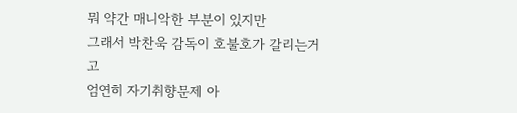뭐 약간 매니악한 부분이 있지만
그래서 박찬욱 감독이 호불호가 갈리는거고
엄연히 자기취향문제 아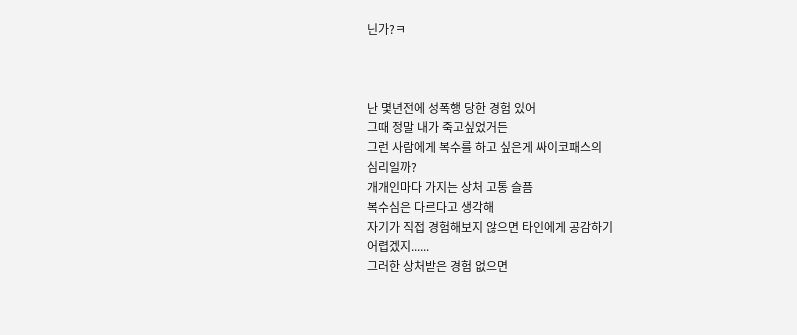닌가?ㅋ



난 몇년전에 성폭행 당한 경험 있어
그때 정말 내가 죽고싶었거든
그런 사람에게 복수를 하고 싶은게 싸이코패스의
심리일까?
개개인마다 가지는 상처 고통 슬픔
복수심은 다르다고 생각해
자기가 직접 경험해보지 않으면 타인에게 공감하기
어렵겠지......
그러한 상처받은 경험 없으면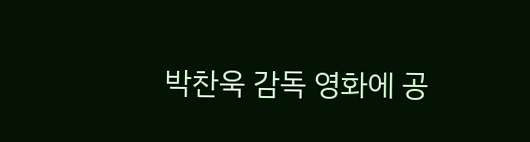박찬욱 감독 영화에 공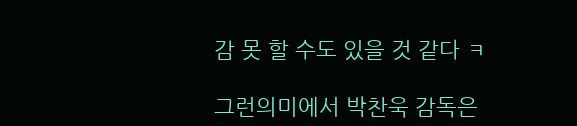감 못 할 수도 있을 것 같다 ㅋ

그런의미에서 박찬욱 감독은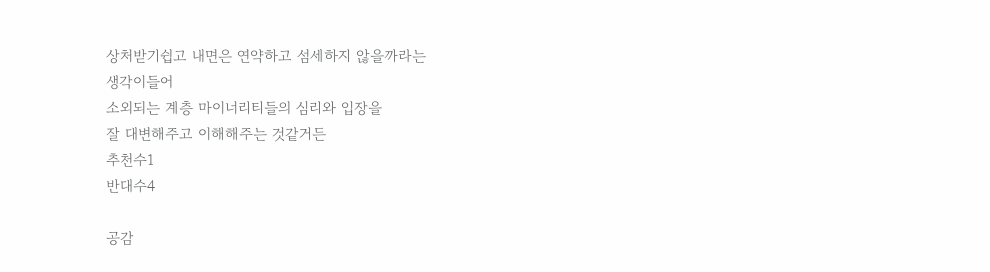상처받기쉽고 내면은 연약하고 섬세하지 않을까라는
생각이들어
소외되는 계층 마이너리티들의 심리와 입장을
잘 대변해주고 이해해주는 것같거든
추천수1
반대수4

공감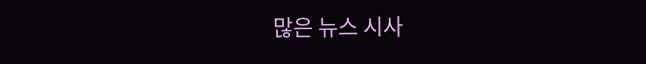많은 뉴스 시사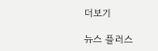더보기

뉴스 플러스